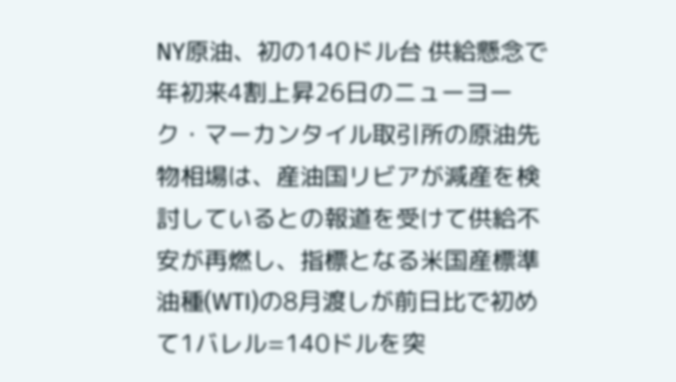NY原油、初の140ドル台 供給懸念で年初来4割上昇26日のニューヨーク・マーカンタイル取引所の原油先物相場は、産油国リビアが減産を検討しているとの報道を受けて供給不安が再燃し、指標となる米国産標準油種(WTI)の8月渡しが前日比で初めて1バレル=140ドルを突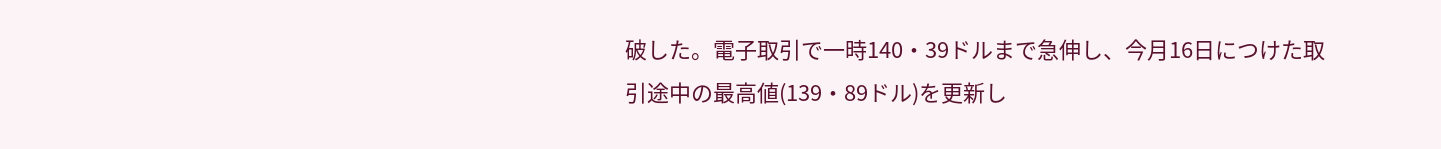破した。電子取引で一時140・39ドルまで急伸し、今月16日につけた取引途中の最高値(139・89ドル)を更新し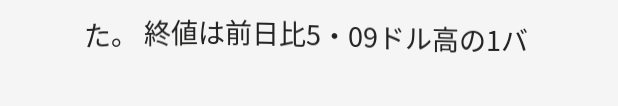た。 終値は前日比5・09ドル高の1バ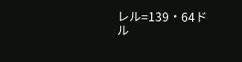レル=139・64ドル